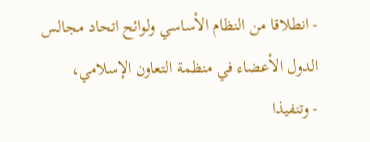- انطلاقا من النظام الأساسي ولوائح اتحاد مجالس الدول الأعضاء في منظمة التعاون الإسلامي،
- وتنفيذا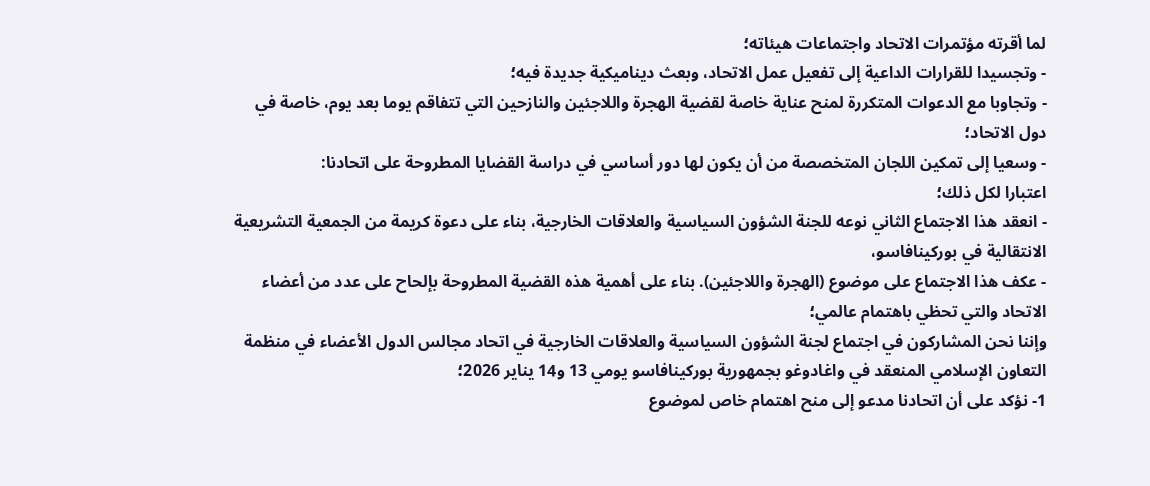لما أقرته مؤتمرات الاتحاد واجتماعات هيئاته؛
- وتجسيدا للقرارات الداعية إلى تفعيل عمل الاتحاد، وبعث ديناميكية جديدة فيه؛
- وتجاوبا مع الدعوات المتكررة لمنح عناية خاصة لقضية الهجرة واللاجئين والنازحين التي تتفاقم يوما بعد يوم، خاصة في دول الاتحاد؛
- وسعيا إلى تمكين اللجان المتخصصة من أن يكون لها دور أساسي في دراسة القضايا المطروحة على اتحادنا:
اعتبارا لكل ذلك؛
- انعقد هذا الاجتماع الثاني نوعه للجنة الشؤون السياسية والعلاقات الخارجية، بناء على دعوة كريمة من الجمعية التشريعية الانتقالية في بوركينافاسو،
- عكف هذا الاجتماع على موضوع (الهجرة واللاجئين). بناء على أهمية هذه القضية المطروحة بإلحاح على عدد من أعضاء الاتحاد والتي تحظي باهتمام عالمي؛
وإننا نحن المشاركون في اجتماع لجنة الشؤون السياسية والعلاقات الخارجية في اتحاد مجالس الدول الأعضاء في منظمة التعاون الإسلامي المنعقد في واغادوغو بجمهورية بوركينافاسو يومي 13 و14 يناير 2026؛
1- نؤكد على أن اتحادنا مدعو إلى منح اهتمام خاص لموضوع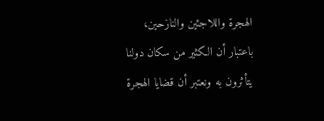الهجرة واللاجئين والنازحين، باعتبار أن الكثير من سكان دولنا يتأثرون به ونعتبر أن قضايا الهجرة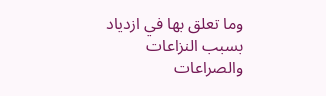وما تعلق بها في ازدياد بسبب النزاعات والصراعات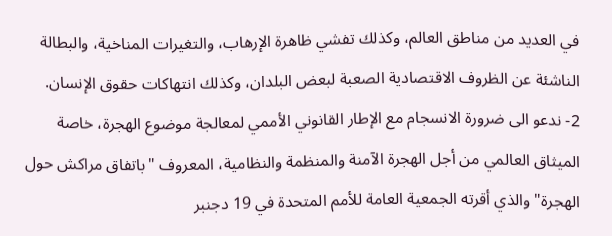في العديد من مناطق العالم، وكذلك تفشي ظاهرة الإرهاب، والتغيرات المناخية، والبطالة الناشئة عن الظروف الاقتصادية الصعبة لبعض البلدان، وكذلك انتهاكات حقوق الإنسان.
2- ندعو الى ضرورة الانسجام مع الإطار القانوني الأممي لمعالجة موضوع الهجرة، خاصة الميثاق العالمي من أجل الهجرة الآمنة والمنظمة والنظامية، المعروف "باتفاق مراكش حول الهجرة" والذي أقرته الجمعية العامة للأمم المتحدة في 19 دجنبر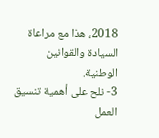2018، هذا مع مراعاة السيادة والقوانين الوطنية.
3- نلح على أهمية تنسيق العمل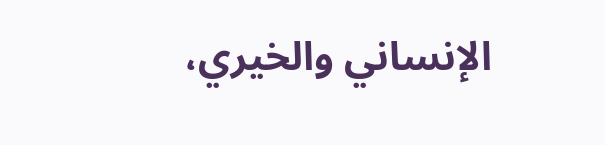الإنساني والخيري،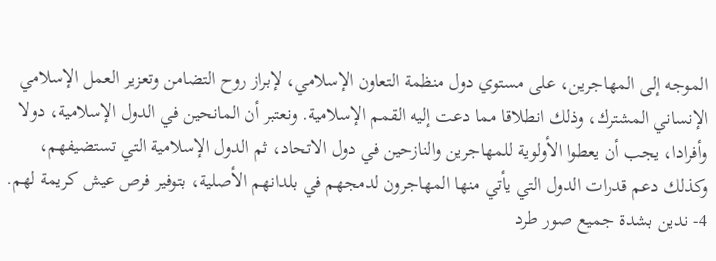الموجه إلى المهاجرين، على مستوي دول منظمة التعاون الإسلامي، لإبراز روح التضامن وتعزير العمل الإسلامي الإنساني المشترك، وذلك انطلاقا مما دعت إليه القمم الإسلامية. ونعتبر أن المانحين في الدول الإسلامية، دولا وأفرادا، يجب أن يعطوا الأولوية للمهاجرين والنازحين في دول الاتحاد، ثم الدول الإسلامية التي تستضيفهم، وكذلك دعم قدرات الدول التي يأتي منها المهاجرون لدمجهم في بلدانهم الأصلية، بتوفير فرص عيش كريمة لهم.
4- ندين بشدة جميع صور طرد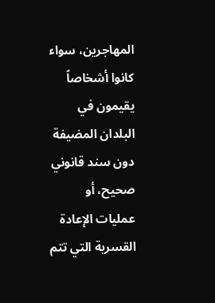المهاجرين، سواء كانوا أشخاصاً يقيمون في البلدان المضيفة دون سند قانوني صحيح، أو عمليات الإعادة القسرية التي تتم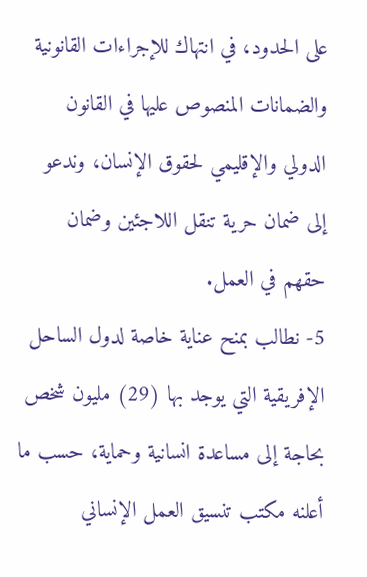على الحدود، في انتهاك للإجراءات القانونية والضمانات المنصوص عليها في القانون الدولي والإقليمي لحقوق الإنسان، وندعو إلى ضمان حرية تنقل اللاجئين وضمان حقهم في العمل.
5- نطالب بمنح عناية خاصة لدول الساحل الإفريقية التي يوجد بها (29) مليون شخص بحاجة إلى مساعدة انسانية وحماية، حسب ما أعلنه مكتب تنسيق العمل الإنساني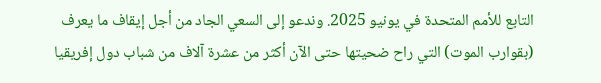التابع للأمم المتحدة في يونيو 2025. وندعو إلى السعي الجاد من أجل إيقاف ما يعرف (بقوارب الموت) التي راح ضحيتها حتى الآن أكثر من عشرة آلاف من شباب دول إفريقيا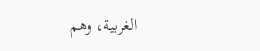الغربية، وهم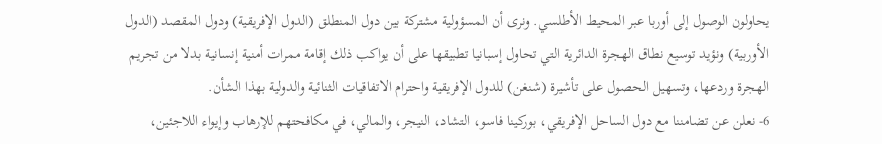يحاولون الوصول إلى أوربا عبر المحيط الأطلسي. ونرى أن المسؤولية مشتركة بين دول المنطلق (الدول الإفريقية) ودول المقصد (الدول الأوربية) ونؤيد توسيع نطاق الهجرة الدائرية التي تحاول إسبانيا تطبيقها على أن يواكب ذلك إقامة ممرات أمنية إنسانية بدلا من تجريم الهجرة وردعها، وتسهيل الحصول على تأشيرة (شنغن) للدول الإفريقية واحترام الاتفاقيات الثنائية والدولية بهذا الشأن.
6- نعلن عن تضامننا مع دول الساحل الإفريقي، بوركينا فاسو، التشاد، النيجر، والمالي، في مكافحتهم للإرهاب وإيواء اللاجئين،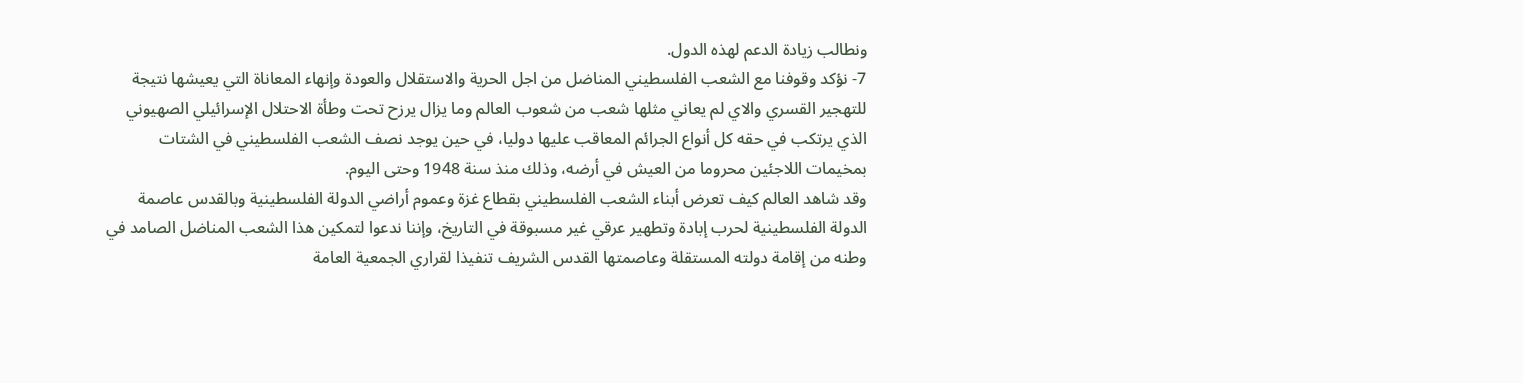ونطالب زيادة الدعم لهذه الدول.
7- نؤكد وقوفنا مع الشعب الفلسطيني المناضل من اجل الحرية والاستقلال والعودة وإنهاء المعاناة التي يعيشها نتيجة للتهجير القسري والاي لم يعاني مثلها شعب من شعوب العالم وما يزال يرزح تحت وطأة الاحتلال الإسرائيلي الصهيوني الذي يرتكب في حقه كل أنواع الجرائم المعاقب عليها دوليا، في حين يوجد نصف الشعب الفلسطيني في الشتات بمخيمات اللاجئين محروما من العيش في أرضه، وذلك منذ سنة 1948 وحتى اليوم.
وقد شاهد العالم كيف تعرض أبناء الشعب الفلسطيني بقطاع غزة وعموم أراضي الدولة الفلسطينية وبالقدس عاصمة الدولة الفلسطينية لحرب إبادة وتطهير عرقي غير مسبوقة في التاريخ، وإننا ندعوا لتمكين هذا الشعب المناضل الصامد في وطنه من إقامة دولته المستقلة وعاصمتها القدس الشريف تنفيذا لقراري الجمعية العامة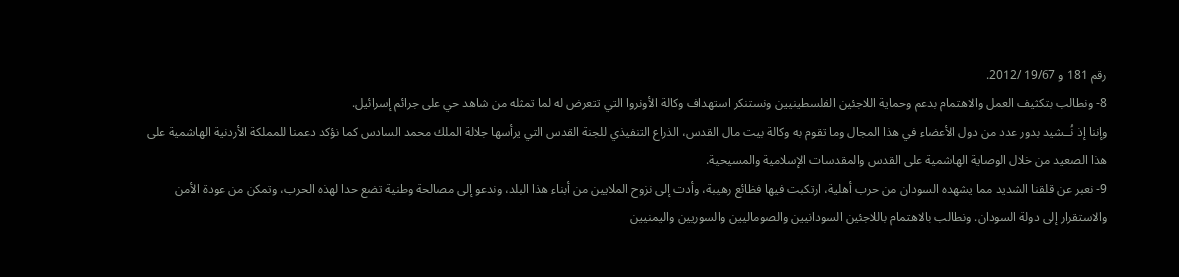رقم 181 و 19/67 /2012.
8- ونطالب بتكثيف العمل والاهتمام بدعم وحماية اللاجئين الفلسطينيين ونستنكر استهداف وكالة الأونروا التي تتعرض له لما تمثله من شاهد حي على جرائم إسرائيل.
وإننا إذ نُــشيد بدور عدد من دول الأعضاء في هذا المجال وما تقوم به وكالة بيت مال القدس، الذراع التنفيذي للجنة القدس التي يرأسها جلالة الملك محمد السادس كما نؤكد دعمنا للمملكة الأردنية الهاشمية على هذا الصعيد من خلال الوصاية الهاشمية على القدس والمقدسات الإسلامية والمسيحية.
9- نعبر عن قلقنا الشديد مما يشهده السودان من حرب أهلية، ارتكبت فيها فظائع رهيبة، وأدت إلى نزوح الملايين من أبناء هذا البلد، وندعو إلى مصالحة وطنية تضع حدا لهذه الحرب، وتمكن من عودة الأمن والاستقرار إلى دولة السودان. ونطالب بالاهتمام باللاجئين السودانيين والصوماليين والسوريين واليمنيين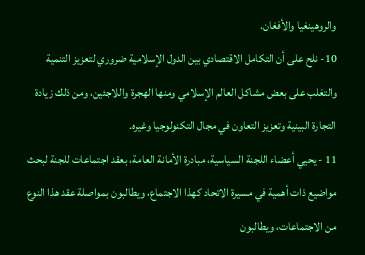والروهينغيا والأفغان.
10- نلح على أن التكامل الاقتصادي بين الدول الإسلامية ضروري لتعزيز التنمية والتغلب على بعض مشاكل العالم الإسلامي ومنها الهجرة واللاجئين، ومن ذلك زيادة التجارة البينية وتعزيز التعاون في مجال التكنولوجيا وغيره.
11 - يحيي أعضاء اللجنة السياسية، مبادرة الأمانة العامة، بعقد اجتماعات للجنة لبحث مواضيع ذات أهمية في مسيرة الاتحاد كهذا الاجتماع، ويطالبون بمواصلة عقد هذا النوع من الاجتماعات، ويطالبون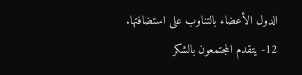الدول الأعضاء بالتناوب على استضافتها.
12- يتقدم المجتمعون بالشكر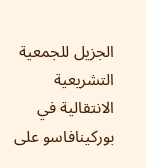الجزيل للجمعية التشريعية الانتقالية في بوركينافاسو على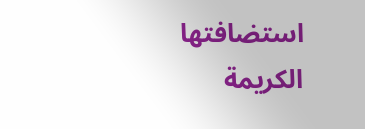استضافتها الكريمة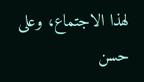لهذا الاجتماع، وعلى حسن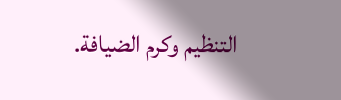التنظيم وكرم الضيافة.